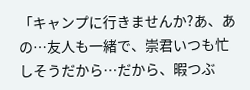「キャンプに行きませんか?あ、あの…友人も一緒で、崇君いつも忙しそうだから…だから、暇つぶ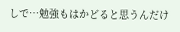しで…勉強もはかどると思うんだけ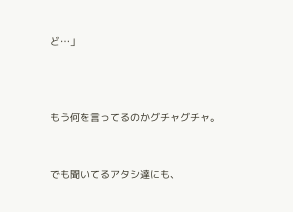ど…」



もう何を言ってるのかグチャグチャ。


でも聞いてるアタシ達にも、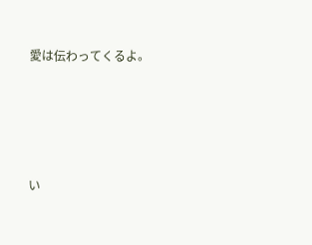愛は伝わってくるよ。






い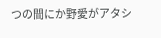つの間にか野愛がアタシ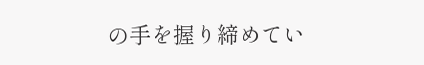の手を握り締めてい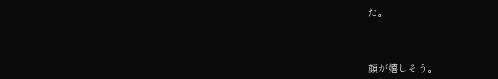た。



顔が嬉しそう。